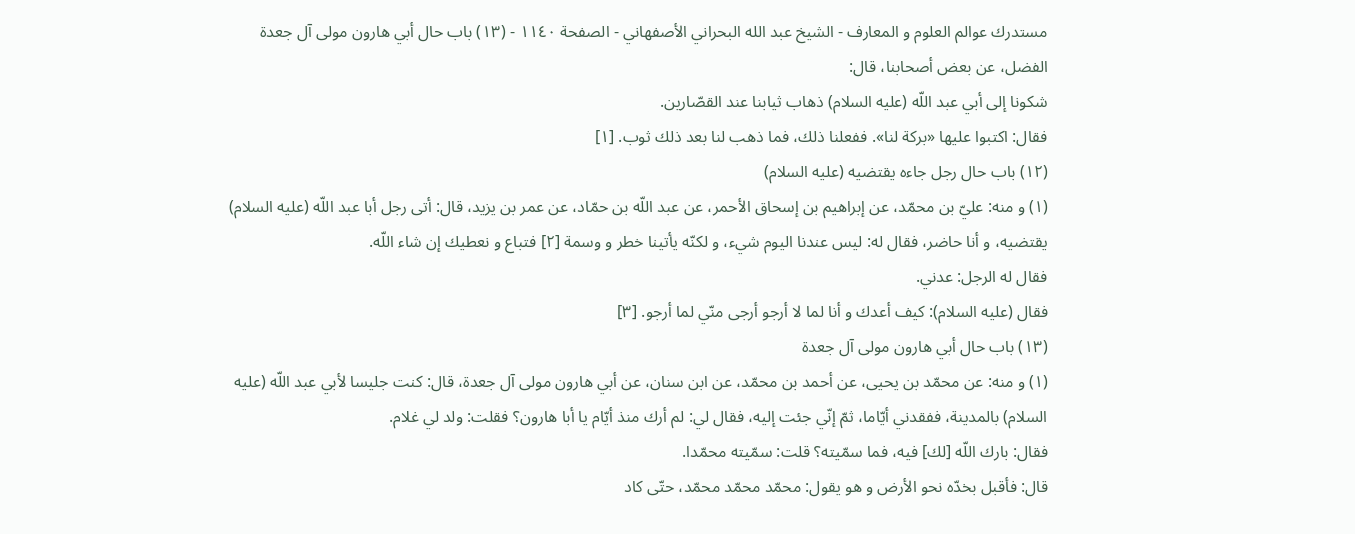مستدرك عوالم العلوم و المعارف - الشيخ عبد الله البحراني الأصفهاني - الصفحة ١١٤٠ - (١٣) باب حال أبي هارون مولى آل جعدة
الفضل، عن بعض أصحابنا، قال:
شكونا إلى أبي عبد اللّه (عليه السلام) ذهاب ثيابنا عند القصّارين.
فقال: اكتبوا عليها «بركة لنا». ففعلنا ذلك، فما ذهب لنا بعد ذلك ثوب. [١]
(١٢) باب حال رجل جاءه يقتضيه (عليه السلام)
(١) و منه: عليّ بن محمّد، عن إبراهيم بن إسحاق الأحمر، عن عبد اللّه بن حمّاد، عن عمر بن يزيد، قال: أتى رجل أبا عبد اللّه (عليه السلام) يقتضيه، و أنا حاضر، فقال له: ليس عندنا اليوم شيء، و لكنّه يأتينا خطر و وسمة [٢] فتباع و نعطيك إن شاء اللّه.
فقال له الرجل: عدني.
فقال (عليه السلام): كيف أعدك و أنا لما لا أرجو أرجى منّي لما أرجو. [٣]
(١٣) باب حال أبي هارون مولى آل جعدة
(١) و منه: عن محمّد بن يحيى، عن أحمد بن محمّد، عن ابن سنان، عن أبي هارون مولى آل جعدة، قال: كنت جليسا لأبي عبد اللّه (عليه السلام) بالمدينة، ففقدني أيّاما، ثمّ إنّي جئت إليه، فقال لي: لم أرك منذ أيّام يا أبا هارون؟ فقلت: ولد لي غلام.
فقال: بارك اللّه [لك] فيه، فما سمّيته؟ قلت: سمّيته محمّدا.
قال: فأقبل بخدّه نحو الأرض و هو يقول: محمّد محمّد محمّد، حتّى كاد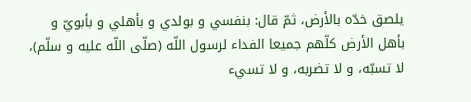يلصق خدّه بالأرض، ثمّ قال: بنفسي و بولدي و بأهلي و بأبويّ و بأهل الأرض كلّهم جميعا الفداء لرسول اللّه (صلّى اللّه عليه و سلّم)، لا تسبّه، و لا تضربه، و لا تسيء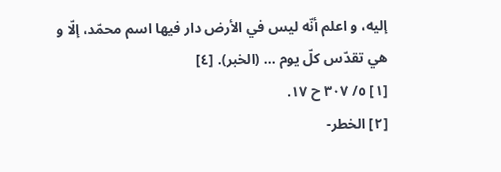إليه، و اعلم أنّه ليس في الأرض دار فيها اسم محمّد، إلّا و هي تقدّس كلّ يوم ... (الخبر). [٤]
[١] ٥/ ٣٠٧ ح ١٧.
[٢] الخطر-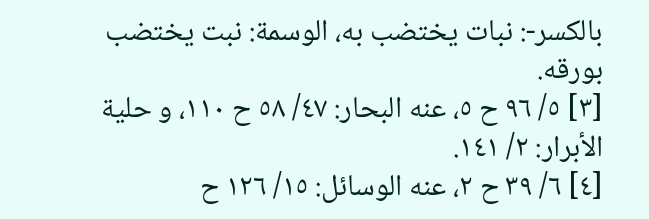بالكسر-: نبات يختضب به، الوسمة: نبت يختضب بورقه.
[٣] ٥/ ٩٦ ح ٥، عنه البحار: ٤٧/ ٥٨ ح ١١٠، و حلية الأبرار: ٢/ ١٤١.
[٤] ٦/ ٣٩ ح ٢، عنه الوسائل: ١٥/ ١٢٦ ح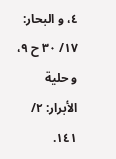٤، و البحار: ١٧/ ٣٠ ح ٩، و حلية الأبرار: ٢/ ١٤١.